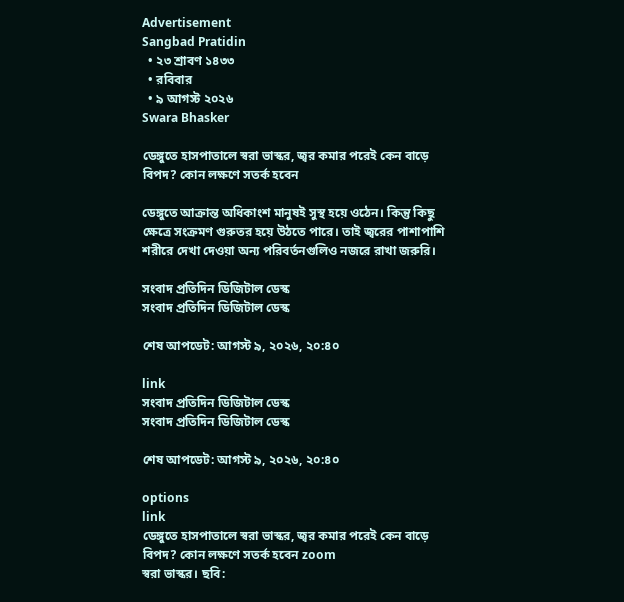Advertisement
Sangbad Pratidin
  • ২৩ শ্রাবণ ১৪৩৩
  • রবিবার
  • ৯ আগস্ট ২০২৬
Swara Bhasker

ডেঙ্গুতে হাসপাতালে স্বরা ভাস্কর, জ্বর কমার পরেই কেন বাড়ে বিপদ? কোন লক্ষণে সতর্ক হবেন

ডেঙ্গুতে আক্রান্ত অধিকাংশ মানুষই সুস্থ হয়ে ওঠেন। কিন্তু কিছু ক্ষেত্রে সংক্রমণ গুরুতর হয়ে উঠতে পারে। তাই জ্বরের পাশাপাশি শরীরে দেখা দেওয়া অন্য পরিবর্তনগুলিও নজরে রাখা জরুরি।

সংবাদ প্রতিদিন ডিজিটাল ডেস্ক
সংবাদ প্রতিদিন ডিজিটাল ডেস্ক

শেষ আপডেট: আগস্ট ৯, ২০২৬, ২০:৪০

link
সংবাদ প্রতিদিন ডিজিটাল ডেস্ক
সংবাদ প্রতিদিন ডিজিটাল ডেস্ক

শেষ আপডেট: আগস্ট ৯, ২০২৬, ২০:৪০

options
link
ডেঙ্গুতে হাসপাতালে স্বরা ভাস্কর, জ্বর কমার পরেই কেন বাড়ে বিপদ? কোন লক্ষণে সতর্ক হবেন zoom
স্বরা ভাস্কর। ছবি: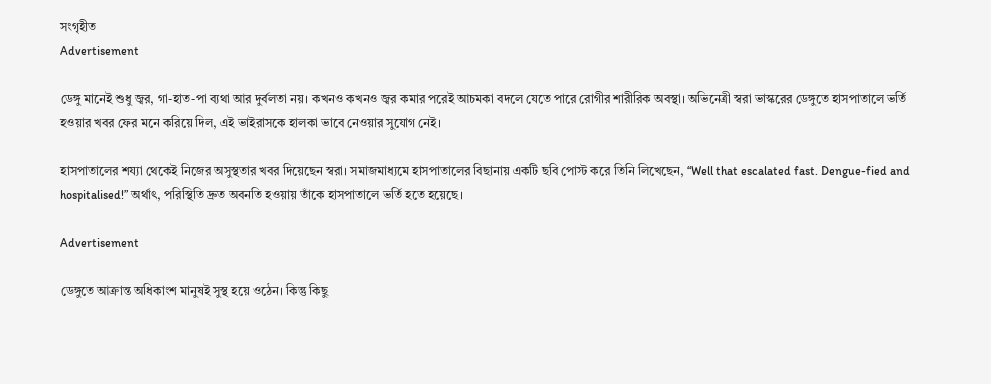সংগৃহীত
Advertisement

ডেঙ্গু মানেই শুধু জ্বর, গা-হাত-পা ব্যথা আর দুর্বলতা নয়। কখনও কখনও জ্বর কমার পরেই আচমকা বদলে যেতে পারে রোগীর শারীরিক অবস্থা। অভিনেত্রী স্বরা ভাস্করের ডেঙ্গুতে হাসপাতালে ভর্তি হওয়ার খবর ফের মনে করিয়ে দিল, এই ভাইরাসকে হালকা ভাবে নেওয়ার সুযোগ নেই।

হাসপাতালের শয্যা থেকেই নিজের অসুস্থতার খবর দিয়েছেন স্বরা। সমাজমাধ্যমে হাসপাতালের বিছানায় একটি ছবি পোস্ট করে তিনি লিখেছেন, “Well that escalated fast. Dengue-fied and hospitalised!” অর্থাৎ, পরিস্থিতি দ্রুত অবনতি হওয়ায় তাঁকে হাসপাতালে ভর্তি হতে হয়েছে।

Advertisement

ডেঙ্গুতে আক্রান্ত অধিকাংশ মানুষই সুস্থ হয়ে ওঠেন। কিন্তু কিছু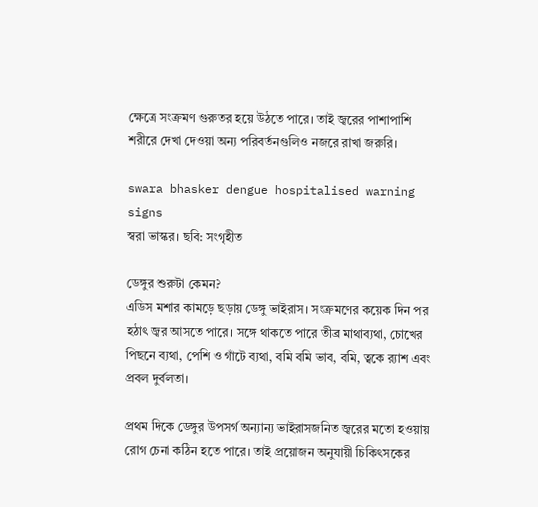ক্ষেত্রে সংক্রমণ গুরুতর হয়ে উঠতে পারে। তাই জ্বরের পাশাপাশি শরীরে দেখা দেওয়া অন্য পরিবর্তনগুলিও নজরে রাখা জরুরি।

swara bhasker dengue hospitalised warning signs
স্বরা ভাস্কর। ছবি: সংগৃহীত

ডেঙ্গুর শুরুটা কেমন?
এডিস মশার কামড়ে ছড়ায় ডেঙ্গু ভাইরাস। সংক্রমণের কয়েক দিন পর হঠাৎ জ্বর আসতে পারে। সঙ্গে থাকতে পারে তীব্র মাথাব্যথা, চোখের পিছনে ব্যথা, পেশি ও গাঁটে ব্যথা, বমি বমি ভাব, বমি, ত্বকে র‌্যাশ এবং প্রবল দুর্বলতা।

প্রথম দিকে ডেঙ্গুর উপসর্গ অন্যান্য ভাইরাসজনিত জ্বরের মতো হওয়ায় রোগ চেনা কঠিন হতে পারে। তাই প্রয়োজন অনুযায়ী চিকিৎসকের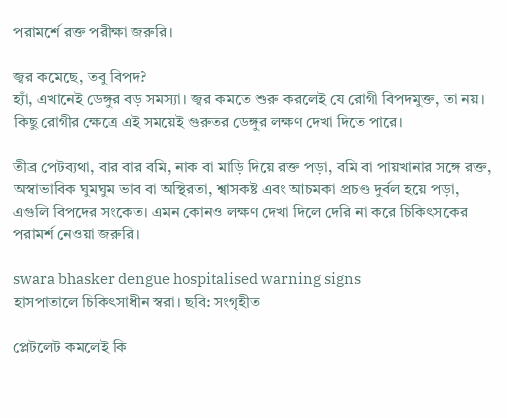পরামর্শে রক্ত পরীক্ষা জরুরি।

জ্বর কমেছে, তবু বিপদ?
হ্যাঁ, এখানেই ডেঙ্গুর বড় সমস্যা। জ্বর কমতে শুরু করলেই যে রোগী বিপদমুক্ত, তা নয়। কিছু রোগীর ক্ষেত্রে এই সময়েই গুরুতর ডেঙ্গুর লক্ষণ দেখা দিতে পারে।

তীব্র পেটব্যথা, বার বার বমি, নাক বা মাড়ি দিয়ে রক্ত পড়া, বমি বা পায়খানার সঙ্গে রক্ত, অস্বাভাবিক ঘুমঘুম ভাব বা অস্থিরতা, শ্বাসকষ্ট এবং আচমকা প্রচণ্ড দুর্বল হয়ে পড়া, এগুলি বিপদের সংকেত। এমন কোনও লক্ষণ দেখা দিলে দেরি না করে চিকিৎসকের পরামর্শ নেওয়া জরুরি।

swara bhasker dengue hospitalised warning signs
হাসপাতালে চিকিৎসাধীন স্বরা। ছবি: সংগৃহীত

প্লেটলেট কমলেই কি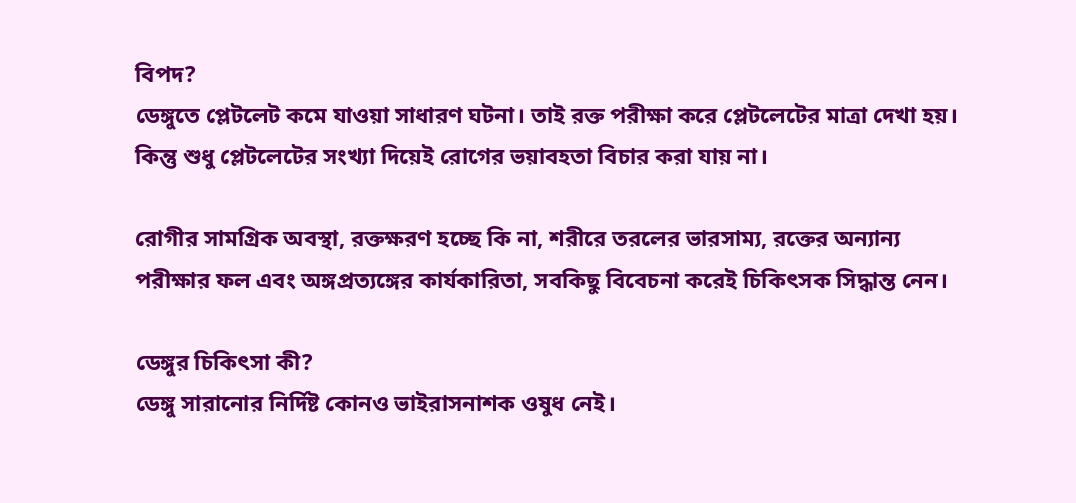বিপদ?
ডেঙ্গুতে প্লেটলেট কমে যাওয়া সাধারণ ঘটনা। তাই রক্ত পরীক্ষা করে প্লেটলেটের মাত্রা দেখা হয়। কিন্তু শুধু প্লেটলেটের সংখ্যা দিয়েই রোগের ভয়াবহতা বিচার করা যায় না।

রোগীর সামগ্রিক অবস্থা, রক্তক্ষরণ হচ্ছে কি না, শরীরে তরলের ভারসাম্য, রক্তের অন্যান্য পরীক্ষার ফল এবং অঙ্গপ্রত্যঙ্গের কার্যকারিতা, সবকিছু বিবেচনা করেই চিকিৎসক সিদ্ধান্ত নেন।

ডেঙ্গুর চিকিৎসা কী?
ডেঙ্গু সারানোর নির্দিষ্ট কোনও ভাইরাসনাশক ওষুধ নেই।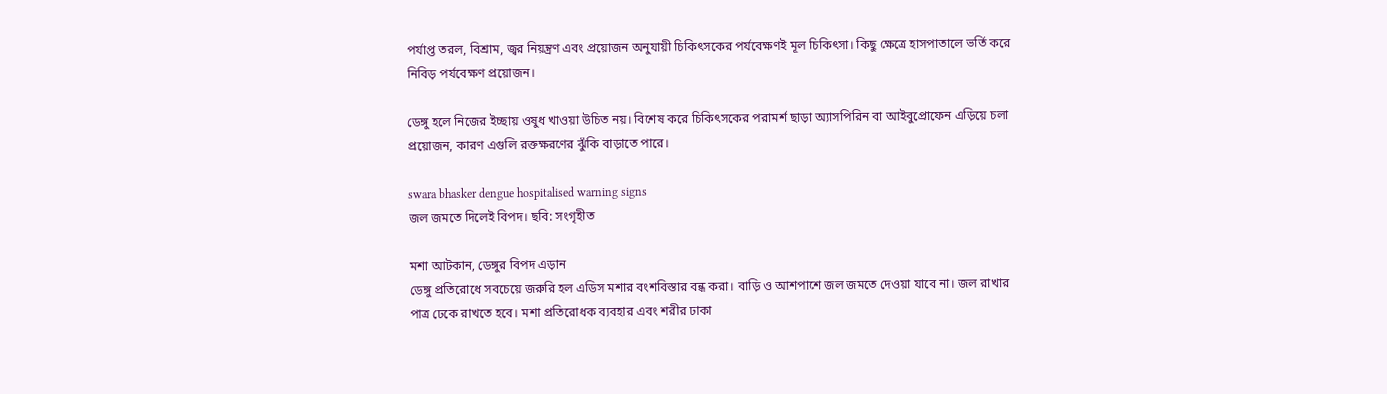পর্যাপ্ত তরল, বিশ্রাম, জ্বর নিয়ন্ত্রণ এবং প্রয়োজন অনুযায়ী চিকিৎসকের পর্যবেক্ষণই মূল চিকিৎসা। কিছু ক্ষেত্রে হাসপাতালে ভর্তি করে নিবিড় পর্যবেক্ষণ প্রয়োজন।

ডেঙ্গু হলে নিজের ইচ্ছায় ওষুধ খাওয়া উচিত নয়। বিশেষ করে চিকিৎসকের পরামর্শ ছাড়া অ্যাসপিরিন বা আইবুপ্রোফেন এড়িয়ে চলা প্রয়োজন, কারণ এগুলি রক্তক্ষরণের ঝুঁকি বাড়াতে পারে।

swara bhasker dengue hospitalised warning signs
জল জমতে দিলেই বিপদ। ছবি: সংগৃহীত

মশা আটকান, ডেঙ্গুর বিপদ এড়ান
ডেঙ্গু প্রতিরোধে সবচেয়ে জরুরি হল এডিস মশার বংশবিস্তার বন্ধ করা। বাড়ি ও আশপাশে জল জমতে দেওয়া যাবে না। জল রাখার পাত্র ঢেকে রাখতে হবে। মশা প্রতিরোধক ব্যবহার এবং শরীর ঢাকা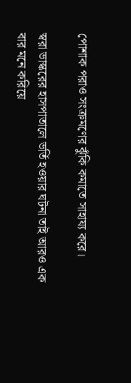পোশাক পরাও সংক্রমণের ঝুঁকি কমাতে সাহায্য করে।

স্বরা ভাস্করের হাসপাতালে ভর্তি হওয়ার ঘটনা তাই আরও এক বার মনে করিয়ে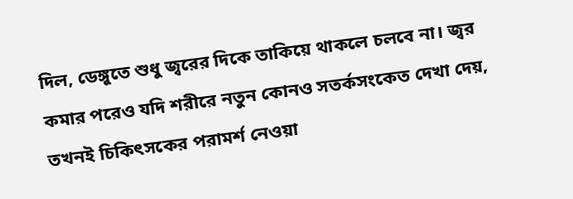দিল, ডেঙ্গুতে শুধু জ্বরের দিকে তাকিয়ে থাকলে চলবে না। জ্বর কমার পরেও যদি শরীরে নতুন কোনও সতর্কসংকেত দেখা দেয়, তখনই চিকিৎসকের পরামর্শ নেওয়া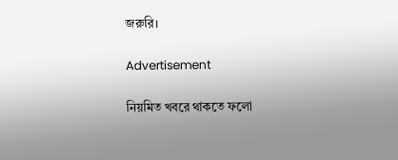জরুরি।

Advertisement

নিয়মিত খবরে থাকতে ফলো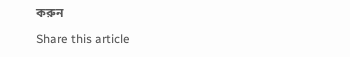করুন

Share this article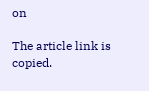on

The article link is copied.